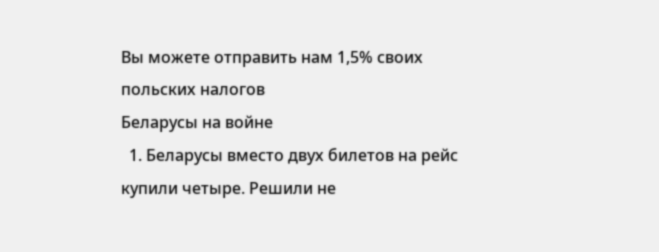Вы можете отправить нам 1,5% своих польских налогов
Беларусы на войне
  1. Беларусы вместо двух билетов на рейс купили четыре. Решили не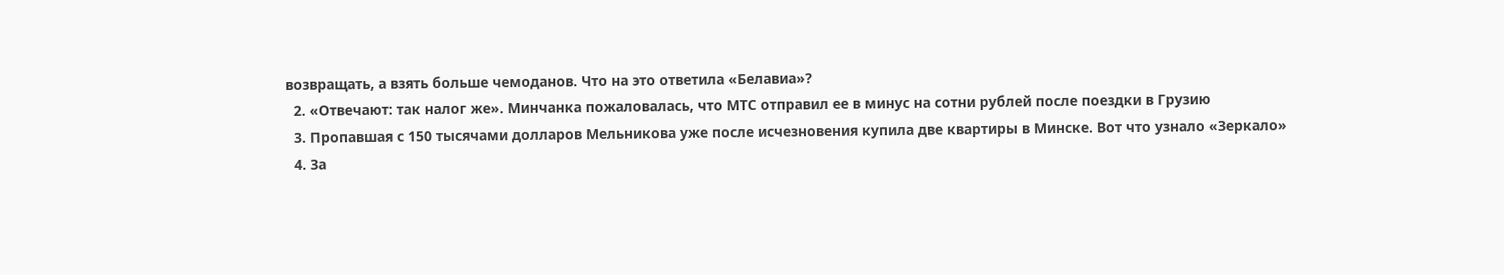возвращать, а взять больше чемоданов. Что на это ответила «Белавиа»?
  2. «Отвечают: так налог же». Минчанка пожаловалась, что МТС отправил ее в минус на сотни рублей после поездки в Грузию
  3. Пропавшая с 150 тысячами долларов Мельникова уже после исчезновения купила две квартиры в Минске. Вот что узнало «Зеркало»
  4. За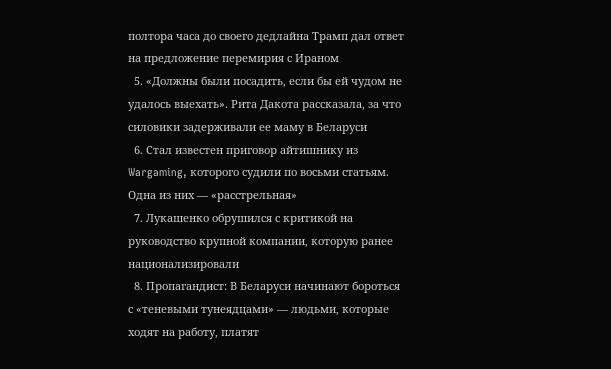полтора часа до своего дедлайна Трамп дал ответ на предложение перемирия с Ираном
  5. «Должны были посадить, если бы ей чудом не удалось выехать». Рита Дакота рассказала, за что силовики задерживали ее маму в Беларуси
  6. Стал известен приговор айтишнику из Wargaming, которого судили по восьми статьям. Одна из них — «расстрельная»
  7. Лукашенко обрушился с критикой на руководство крупной компании, которую ранее национализировали
  8. Пропагандист: В Беларуси начинают бороться с «теневыми тунеядцами» — людьми, которые ходят на работу, платят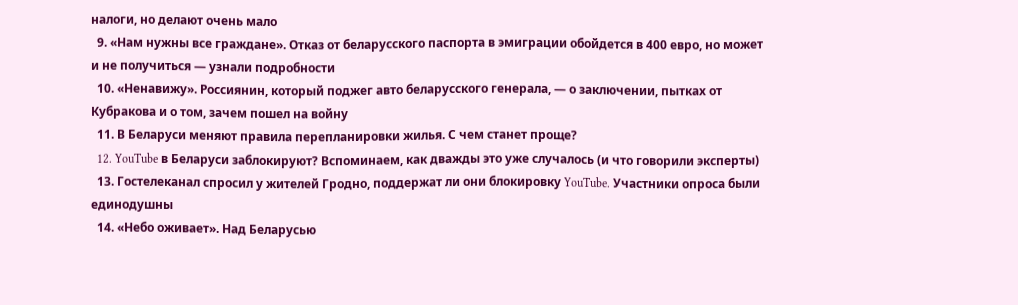налоги, но делают очень мало
  9. «Нам нужны все граждане». Отказ от беларусского паспорта в эмиграции обойдется в 400 евро, но может и не получиться — узнали подробности
  10. «Ненавижу». Россиянин, который поджег авто беларусского генерала, — о заключении, пытках от Кубракова и о том, зачем пошел на войну
  11. В Беларуси меняют правила перепланировки жилья. С чем станет проще?
  12. YouTube в Беларуси заблокируют? Вспоминаем, как дважды это уже случалось (и что говорили эксперты)
  13. Гостелеканал спросил у жителей Гродно, поддержат ли они блокировку YouTube. Участники опроса были единодушны
  14. «Небо оживает». Над Беларусью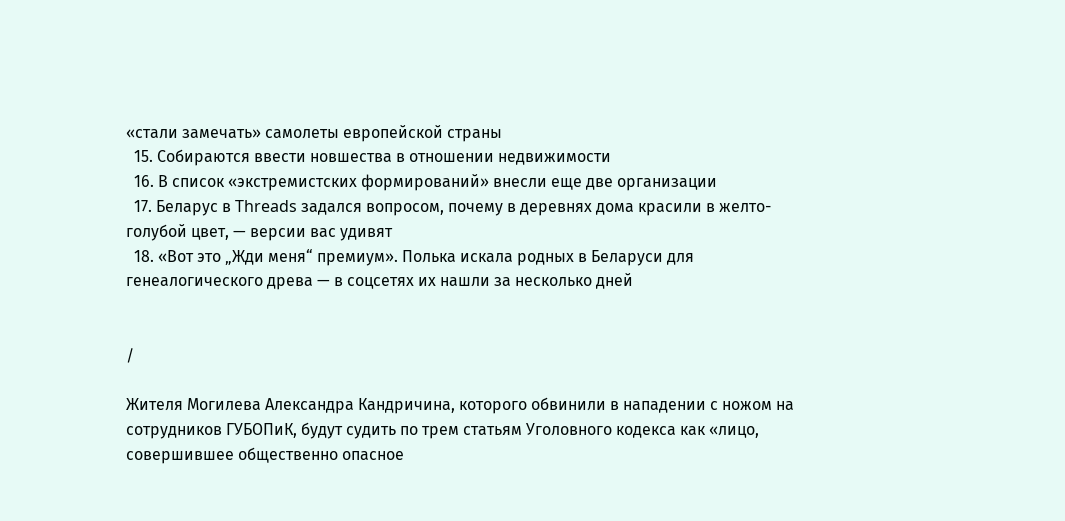«стали замечать» самолеты европейской страны
  15. Собираются ввести новшества в отношении недвижимости
  16. В список «экстремистских формирований» внесли еще две организации
  17. Беларус в Threads задался вопросом, почему в деревнях дома красили в желто-голубой цвет, — версии вас удивят
  18. «Вот это „Жди меня“ премиум». Полька искала родных в Беларуси для генеалогического древа — в соцсетях их нашли за несколько дней


/

Жителя Могилева Александра Кандричина, которого обвинили в нападении с ножом на сотрудников ГУБОПиК, будут судить по трем статьям Уголовного кодекса как «лицо, совершившее общественно опасное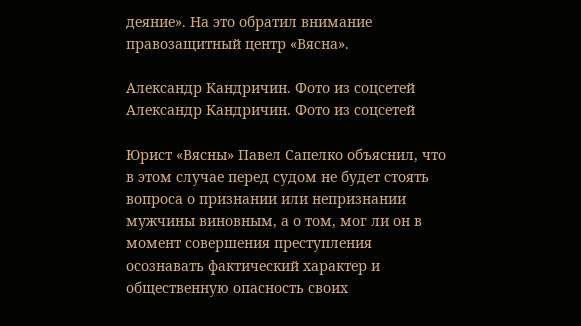деяние». На это обратил внимание правозащитный центр «Вясна».

Александр Кандричин. Фото из соцсетей
Александр Кандричин. Фото из соцсетей

Юрист «Вясны» Павел Сапелко объяснил, что в этом случае перед судом не будет стоять вопроса о признании или непризнании мужчины виновным, а о том, мог ли он в момент совершения преступления осознавать фактический характер и общественную опасность своих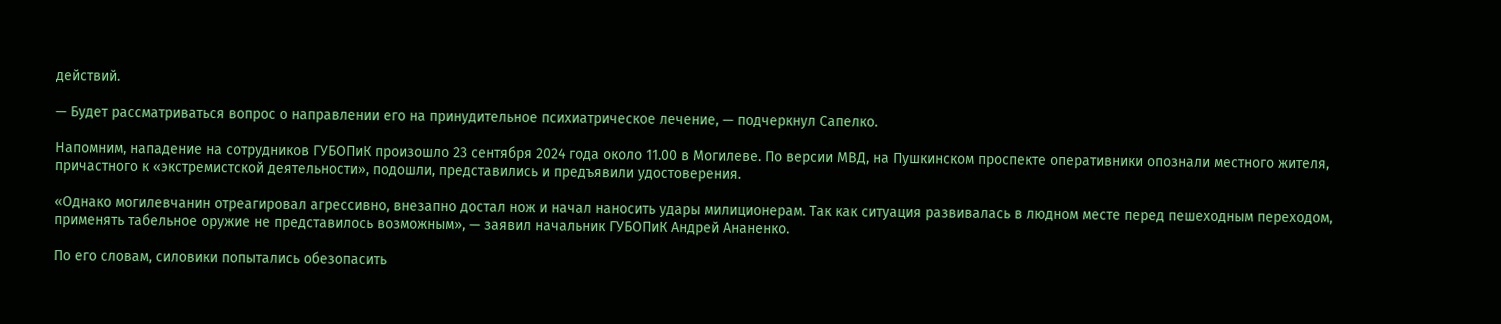действий.

— Будет рассматриваться вопрос о направлении его на принудительное психиатрическое лечение, — подчеркнул Сапелко.

Напомним, нападение на сотрудников ГУБОПиК произошло 23 сентября 2024 года около 11.00 в Могилеве. По версии МВД, на Пушкинском проспекте оперативники опознали местного жителя, причастного к «экстремистской деятельности», подошли, представились и предъявили удостоверения.

«Однако могилевчанин отреагировал агрессивно, внезапно достал нож и начал наносить удары милиционерам. Так как ситуация развивалась в людном месте перед пешеходным переходом, применять табельное оружие не представилось возможным», — заявил начальник ГУБОПиК Андрей Ананенко.

По его словам, силовики попытались обезопасить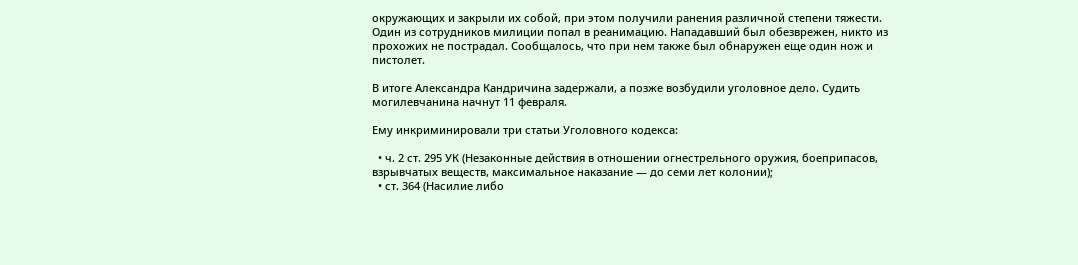окружающих и закрыли их собой, при этом получили ранения различной степени тяжести. Один из сотрудников милиции попал в реанимацию. Нападавший был обезврежен, никто из прохожих не пострадал. Сообщалось, что при нем также был обнаружен еще один нож и пистолет.

В итоге Александра Кандричина задержали, а позже возбудили уголовное дело. Судить могилевчанина начнут 11 февраля.

Ему инкриминировали три статьи Уголовного кодекса:

  • ч. 2 ст. 295 УК (Незаконные действия в отношении огнестрельного оружия, боеприпасов, взрывчатых веществ, максимальное наказание — до семи лет колонии);
  • ст. 364 (Насилие либо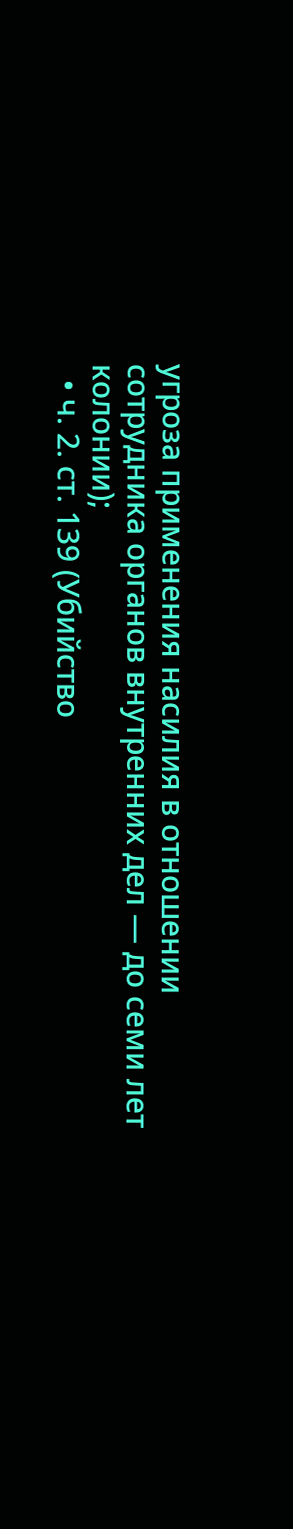угроза применения насилия в отношении сотрудника органов внутренних дел — до семи лет колонии);
  • ч. 2. ст. 139 (Убийство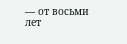— от восьми лет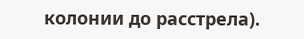колонии до расстрела).